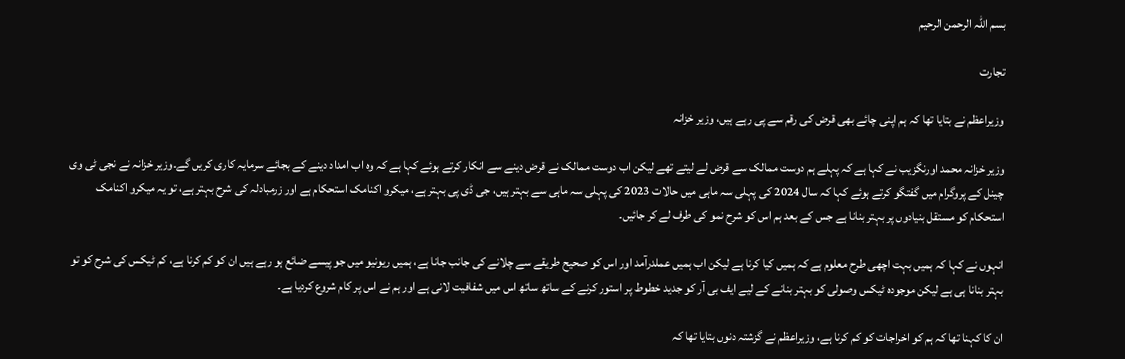بسم اللہ الرحمن الرحیم

تجارت

وزیراعظم نے بتایا تھا کہ ہم اپنی چائے بھی قرض کی رقم سے پی رہے ہیں، وزیر خزانہ

وزیر خزانہ محمد اورنگزیب نے کہا ہے کہ پہلے ہم دوست ممالک سے قرض لے لیتے تھے لیکن اب دوست ممالک نے قرض دینے سے انکار کرتے ہوئے کہا ہے کہ وہ اب امداد دینے کے بجائے سرمایہ کاری کریں گے۔وزیر خزانہ نے نجی ٹی وی چینل کے پروگرام میں گفتگو کرتے ہوئے کہا کہ سال 2024 کی پہلی سہ ماہی میں حالات 2023 کی پہلی سہ ماہی سے بہتر ہیں، جی ڈی پی بہتر ہے، میکرو اکنامک استحکام ہے اور زرمبادلہ کی شرح بہتر ہے، تو یہ میکرو اکنامک استحکام کو مستقل بنیادوں پر بہتر بنانا ہے جس کے بعد ہم اس کو شرح نمو کی طرف لے کر جائیں۔

انہوں نے کہا کہ ہمیں بہت اچھی طرح معلوم ہے کہ ہمیں کیا کرنا ہے لیکن اب ہمیں عملدرآمد اور اس کو صحیح طریقے سے چلانے کی جانب جانا ہے، ہمیں ریونیو میں جو پیسے ضائع ہو رہے ہیں ان کو کم کرنا ہے، کم ٹیکس کی شرح کو تو بہتر بنانا ہی ہے لیکن موجودہ ٹیکس وصولی کو بہتر بنانے کے لیے ایف بی آر کو جدید خطوط پر استور کرنے کے ساتھ ساتھ اس میں شفافیت لانی ہے اور ہم نے اس پر کام شروع کردیا ہے۔

ان کا کہنا تھا کہ ہم کو اخراجات کو کم کرنا ہے، وزیراعظم نے گزشتہ دنوں بتایا تھا کہ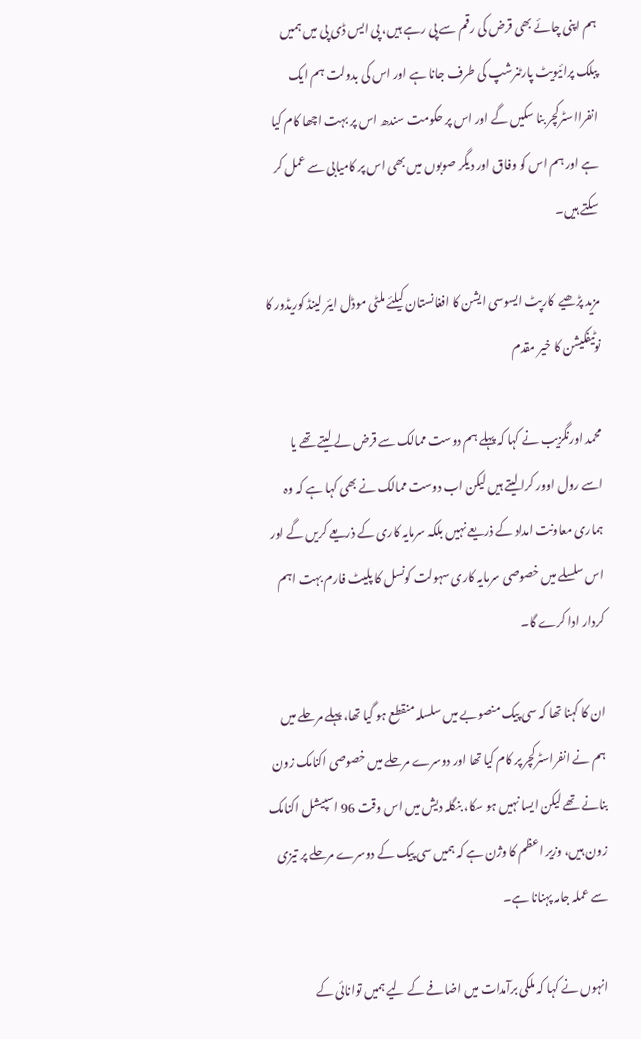ہم اپنی چائے بھی قرض کی رقم سے پی رہے ہیں، پی ایس ڈی پی میں ہمیں پبلک پرائیویٹ پارٹنرشپ کی طرف جانا ہے اور اس کی بدولت ہم ایک انفرااسٹرکچر بنا سکیں گے اور اس پر حکومت سندھ اس پر بہت اچھا کام کیا ہے اور ہم اس کو وفاق اور دیگر صوبوں میں بھی اس پر کامیابی سے عمل کر سکتے ہیں۔

مزید پڑھیے  کارپٹ ایسوسی ایشن کا افغانستان کیلئے ملٹی موڈل ایئر لینڈ کوریڈور کا نوٹیفکیشن کا خیر مقدم

محمد اورنگزیب نے کہا کہ پہلے ہم دوست ممالک سے قرض لے لیتے تھے یا اسے رول اوور کرا لیتے ہیں لیکن اب دوست ممالک نے بھی کہا ہے کہ وہ ہماری معاونت امداد کے ذریعے نہیں بلکہ سرمایہ کاری کے ذریعے کریں گے اور اس سلسلے میں خصوصی سرمایہ کاری سہولت کونسل کا پلیٹ فارم بہت اہم کردار ادا کرے گا۔

ان کا کہنا تھا کہ سی پیک منصوبے میں سلسلہ منقطع ہو گیا تھا، پہلے مرحلے میں ہم نے انفراسٹرکچر پر کام کیا تھا اور دوسرے مرحلے میں خصوصی اکنامک زون بنانے تھے لیکن ایسا نہیں ہو سکا، بنگلہ دیش میں اس وقت 96 اسپیشل اکنامک زون ہیں، وزیر اعظم کا وژن ہے کہ ہمیں سی پیک کے دوسرے مرحلے پر تیزی سے عملہ جامہ پہنانا ہے۔

انہوں نے کہا کہ ملکی برآمدات میں اضافے کے لیے ہمیں توانائی کے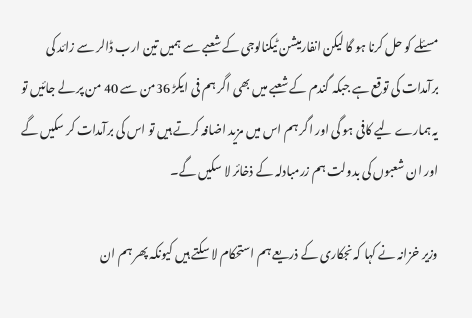مسئلے کو حل کرنا ہو گا لیکن انفارمیشن ٹیکنالوجی کے شعبے سے ہمیں تین ارب ڈالر سے زائد کی برآمدات کی توقع ہے جبکہ گندم کے شعبے میں بھی اگر ہم فی ایکڑ 36من سے 40 من پر لے جائیں تو یہ ہمارے لیے کافی ہو گی اور اگر ہم اس میں مزید اضافہ کرتے ہیں تو اس کی برآمدات کر سکیں گے اور ان شعبوں کی بدولت ہم زرمبادلہ کے ذخائر لا سکیں گے۔

وزیر خزانہ نے کہا کہ نجکاری کے ذریعے ہم استحکام لا سکتے ہیں کیونکہ پھر ہم ان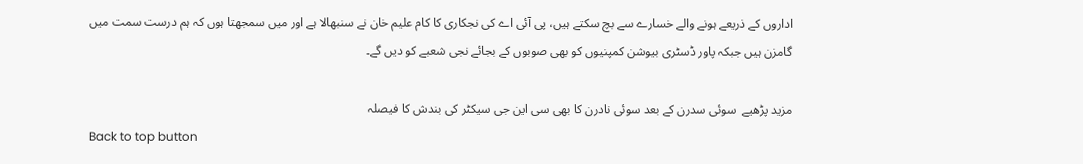اداروں کے ذریعے ہونے والے خسارے سے بچ سکتے ہیں، پی آئی اے کی نجکاری کا کام علیم خان نے سنبھالا ہے اور میں سمجھتا ہوں کہ ہم درست سمت میں گامزن ہیں جبکہ پاور ڈسٹری بیوشن کمپنیوں کو بھی صوبوں کے بجائے نجی شعبے کو دیں گے۔

مزید پڑھیے  سوئی سدرن کے بعد سوئی نادرن کا بھی سی این جی سیکٹر کی بندش کا فیصلہ
Back to top button